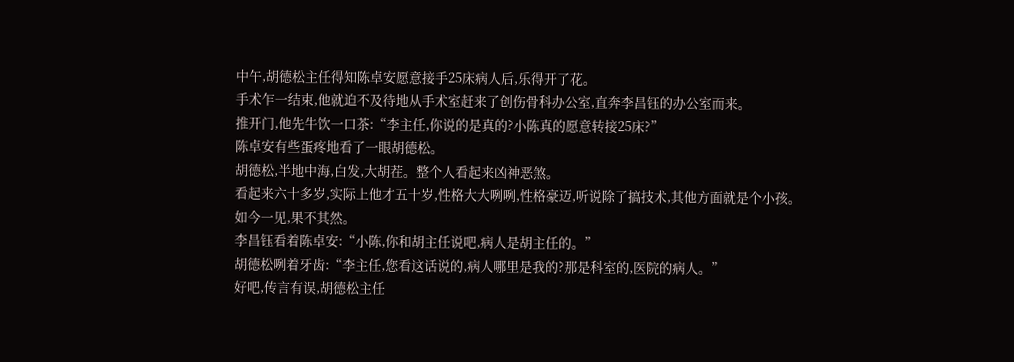中午,胡德松主任得知陈卓安愿意接手25床病人后,乐得开了花。
手术乍一结束,他就迫不及待地从手术室赶来了创伤骨科办公室,直奔李昌钰的办公室而来。
推开门,他先牛饮一口茶:“李主任,你说的是真的?小陈真的愿意转接25床?”
陈卓安有些蛋疼地看了一眼胡德松。
胡德松,半地中海,白发,大胡茬。整个人看起来凶神恶煞。
看起来六十多岁,实际上他才五十岁,性格大大咧咧,性格豪迈,听说除了搞技术,其他方面就是个小孩。
如今一见,果不其然。
李昌钰看着陈卓安:“小陈,你和胡主任说吧,病人是胡主任的。”
胡德松咧着牙齿:“李主任,您看这话说的,病人哪里是我的?那是科室的,医院的病人。”
好吧,传言有误,胡德松主任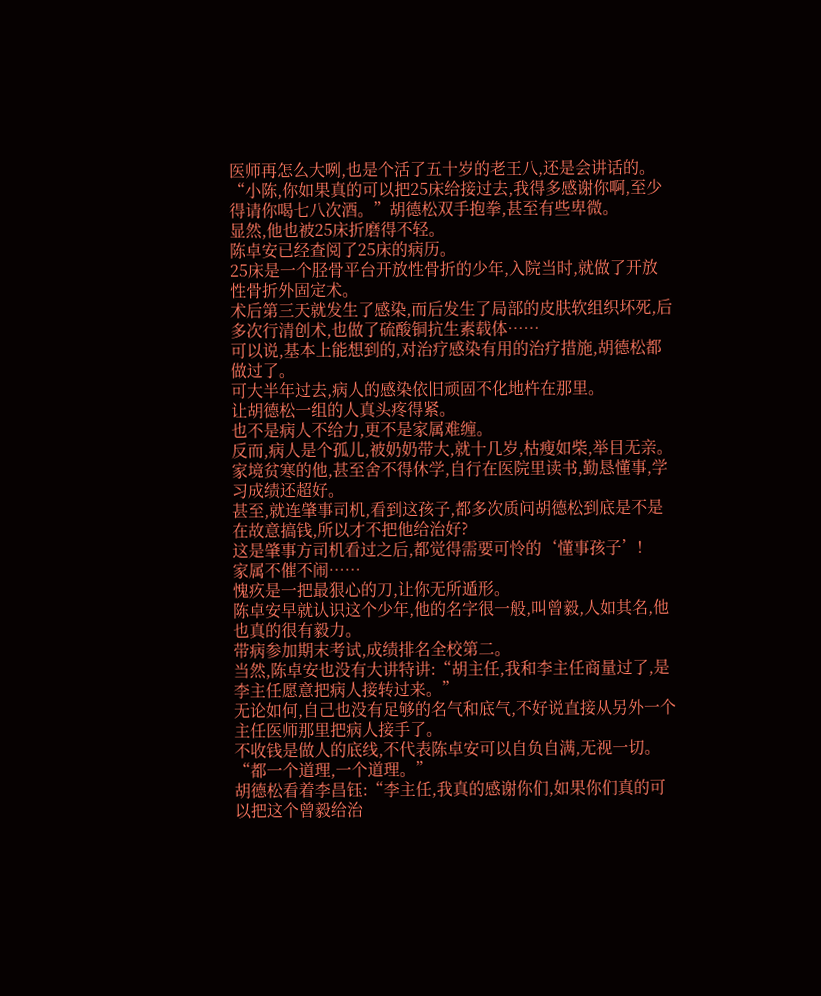医师再怎么大咧,也是个活了五十岁的老王八,还是会讲话的。
“小陈,你如果真的可以把25床给接过去,我得多感谢你啊,至少得请你喝七八次酒。”胡德松双手抱拳,甚至有些卑微。
显然,他也被25床折磨得不轻。
陈卓安已经查阅了25床的病历。
25床是一个胫骨平台开放性骨折的少年,入院当时,就做了开放性骨折外固定术。
术后第三天就发生了感染,而后发生了局部的皮肤软组织坏死,后多次行清创术,也做了硫酸铜抗生素载体……
可以说,基本上能想到的,对治疗感染有用的治疗措施,胡德松都做过了。
可大半年过去,病人的感染依旧顽固不化地杵在那里。
让胡德松一组的人真头疼得紧。
也不是病人不给力,更不是家属难缠。
反而,病人是个孤儿,被奶奶带大,就十几岁,枯瘦如柴,举目无亲。
家境贫寒的他,甚至舍不得休学,自行在医院里读书,勤恳懂事,学习成绩还超好。
甚至,就连肇事司机,看到这孩子,都多次质问胡德松到底是不是在故意搞钱,所以才不把他给治好?
这是肇事方司机看过之后,都觉得需要可怜的‘懂事孩子’!
家属不催不闹……
愧疚是一把最狠心的刀,让你无所遁形。
陈卓安早就认识这个少年,他的名字很一般,叫曾毅,人如其名,他也真的很有毅力。
带病参加期末考试,成绩排名全校第二。
当然,陈卓安也没有大讲特讲:“胡主任,我和李主任商量过了,是李主任愿意把病人接转过来。”
无论如何,自己也没有足够的名气和底气,不好说直接从另外一个主任医师那里把病人接手了。
不收钱是做人的底线,不代表陈卓安可以自负自满,无视一切。
“都一个道理,一个道理。”
胡德松看着李昌钰:“李主任,我真的感谢你们,如果你们真的可以把这个曾毅给治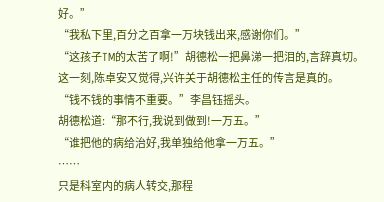好。”
“我私下里,百分之百拿一万块钱出来,感谢你们。”
“这孩子TM的太苦了啊!”胡德松一把鼻涕一把泪的,言辞真切。
这一刻,陈卓安又觉得,兴许关于胡德松主任的传言是真的。
“钱不钱的事情不重要。”李昌钰摇头。
胡德松道:“那不行,我说到做到!一万五。”
“谁把他的病给治好,我单独给他拿一万五。”
……
只是科室内的病人转交,那程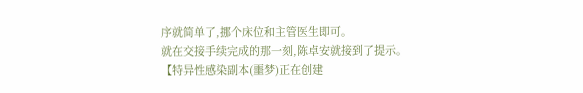序就简单了,挪个床位和主管医生即可。
就在交接手续完成的那一刻,陈卓安就接到了提示。
【特异性感染副本(噩梦)正在创建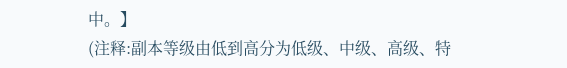中。】
(注释:副本等级由低到高分为低级、中级、高级、特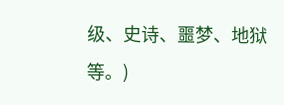级、史诗、噩梦、地狱等。)